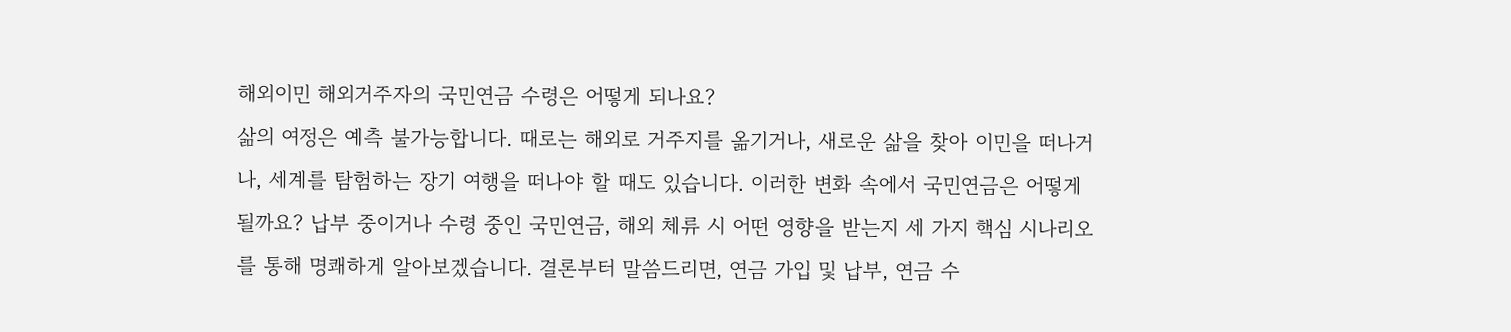해외이민 해외거주자의 국민연금 수령은 어떻게 되나요?
삶의 여정은 예측 불가능합니다. 때로는 해외로 거주지를 옮기거나, 새로운 삶을 찾아 이민을 떠나거나, 세계를 탐험하는 장기 여행을 떠나야 할 때도 있습니다. 이러한 변화 속에서 국민연금은 어떻게 될까요? 납부 중이거나 수령 중인 국민연금, 해외 체류 시 어떤 영향을 받는지 세 가지 핵심 시나리오를 통해 명쾌하게 알아보겠습니다. 결론부터 말씀드리면, 연금 가입 및 납부, 연금 수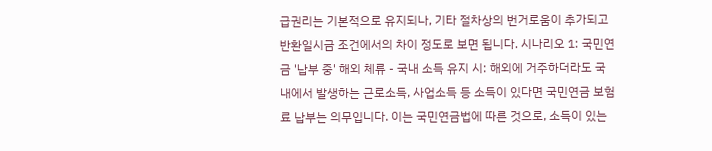급권리는 기본적으로 유지되나, 기타 절차상의 번거로움이 추가되고 반환일시금 조건에서의 차이 정도로 보면 됩니다. 시나리오 1: 국민연금 '납부 중' 해외 체류 - 국내 소득 유지 시: 해외에 거주하더라도 국내에서 발생하는 근로소득, 사업소득 등 소득이 있다면 국민연금 보험료 납부는 의무입니다. 이는 국민연금법에 따른 것으로, 소득이 있는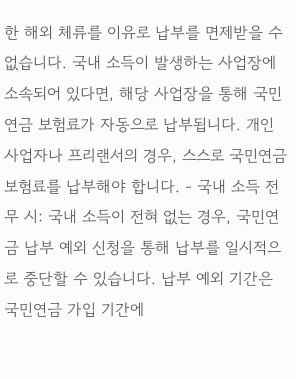한 해외 체류를 이유로 납부를 면제받을 수 없습니다. 국내 소득이 발생하는 사업장에 소속되어 있다면, 해당 사업장을 통해 국민연금 보험료가 자동으로 납부됩니다. 개인 사업자나 프리랜서의 경우, 스스로 국민연금 보험료를 납부해야 합니다. - 국내 소득 전무 시: 국내 소득이 전혀 없는 경우, 국민연금 납부 예외 신청을 통해 납부를 일시적으로 중단할 수 있습니다. 납부 예외 기간은 국민연금 가입 기간에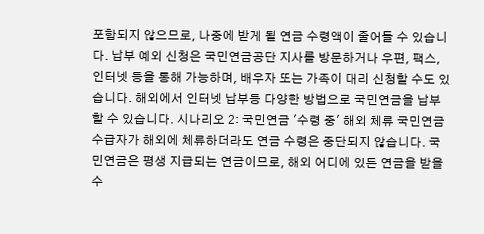포함되지 않으므로, 나중에 받게 될 연금 수령액이 줄어들 수 있습니다. 납부 예외 신청은 국민연금공단 지사를 방문하거나 우편, 팩스, 인터넷 등을 통해 가능하며, 배우자 또는 가족이 대리 신청할 수도 있습니다. 해외에서 인터넷 납부등 다양한 방법으로 국민연금을 납부 할 수 있습니다. 시나리오 2: 국민연금 '수령 중' 해외 체류 국민연금 수급자가 해외에 체류하더라도 연금 수령은 중단되지 않습니다. 국민연금은 평생 지급되는 연금이므로, 해외 어디에 있든 연금을 받을 수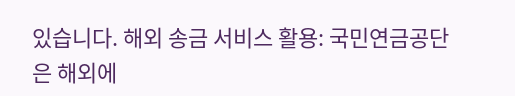있습니다. 해외 송금 서비스 활용: 국민연금공단은 해외에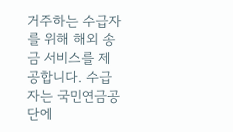거주하는 수급자를 위해 해외 송금 서비스를 제공합니다. 수급자는 국민연금공단에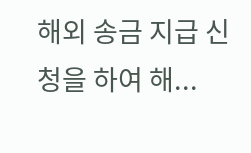해외 송금 지급 신청을 하여 해...